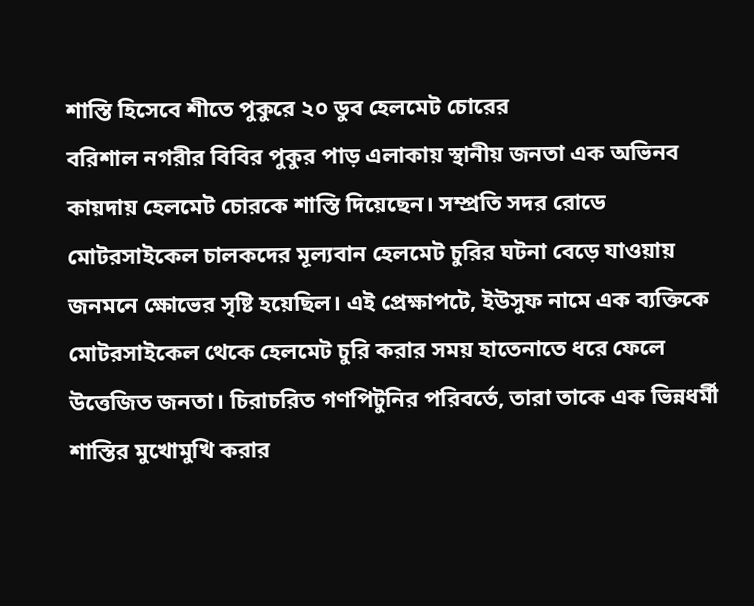শাস্তি হিসেবে শীতে পুকুরে ২০ ডুব হেলমেট চোরের
বরিশাল নগরীর বিবির পুকুর পাড় এলাকায় স্থানীয় জনতা এক অভিনব কায়দায় হেলমেট চোরকে শাস্তি দিয়েছেন। সম্প্রতি সদর রোডে মোটরসাইকেল চালকদের মূল্যবান হেলমেট চুরির ঘটনা বেড়ে যাওয়ায় জনমনে ক্ষোভের সৃষ্টি হয়েছিল। এই প্রেক্ষাপটে, ইউসুফ নামে এক ব্যক্তিকে মোটরসাইকেল থেকে হেলমেট চুরি করার সময় হাতেনাতে ধরে ফেলে উত্তেজিত জনতা। চিরাচরিত গণপিটুনির পরিবর্তে, তারা তাকে এক ভিন্নধর্মী শাস্তির মুখোমুখি করার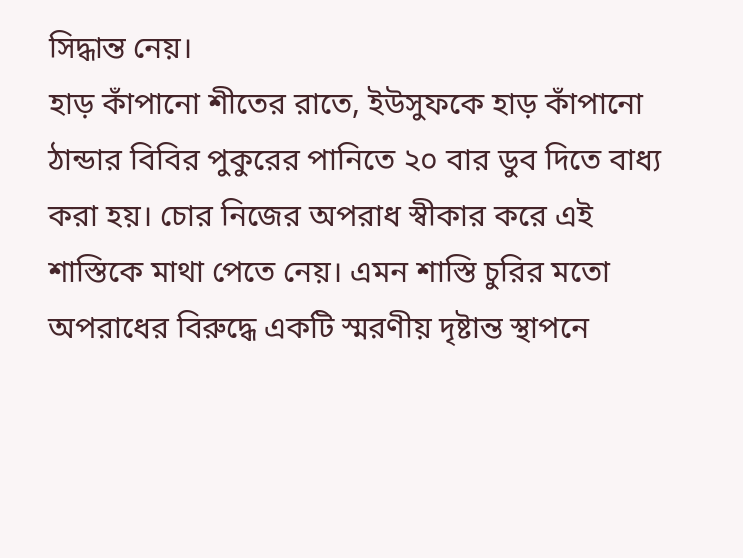সিদ্ধান্ত নেয়।
হাড় কাঁপানো শীতের রাতে, ইউসুফকে হাড় কাঁপানো ঠান্ডার বিবির পুকুরের পানিতে ২০ বার ডুব দিতে বাধ্য করা হয়। চোর নিজের অপরাধ স্বীকার করে এই শাস্তিকে মাথা পেতে নেয়। এমন শাস্তি চুরির মতো অপরাধের বিরুদ্ধে একটি স্মরণীয় দৃষ্টান্ত স্থাপনে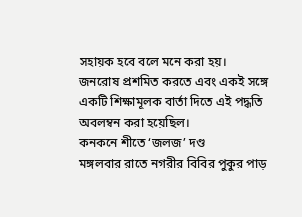সহায়ক হবে বলে মনে করা হয়। জনরোষ প্রশমিত করতে এবং একই সঙ্গে একটি শিক্ষামূলক বার্তা দিতে এই পদ্ধতি অবলম্বন করা হয়েছিল।
কনকনে শীতে ‘জলজ’ দণ্ড
মঙ্গলবার রাতে নগরীর বিবির পুকুর পাড়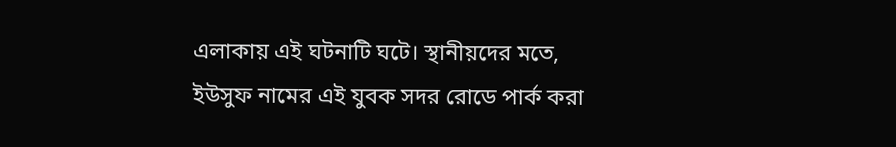এলাকায় এই ঘটনাটি ঘটে। স্থানীয়দের মতে, ইউসুফ নামের এই যুবক সদর রোডে পার্ক করা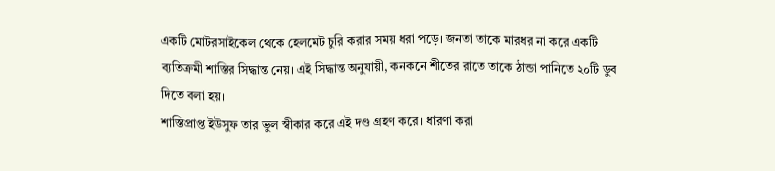একটি মোটরসাইকেল থেকে হেলমেট চুরি করার সময় ধরা পড়ে। জনতা তাকে মারধর না করে একটি ব্যতিক্রমী শাস্তির সিদ্ধান্ত নেয়। এই সিদ্ধান্ত অনুযায়ী, কনকনে শীতের রাতে তাকে ঠান্ডা পানিতে ২০টি ডুব দিতে বলা হয়।
শাস্তিপ্রাপ্ত ইউসুফ তার ভুল স্বীকার করে এই দণ্ড গ্রহণ করে। ধারণা করা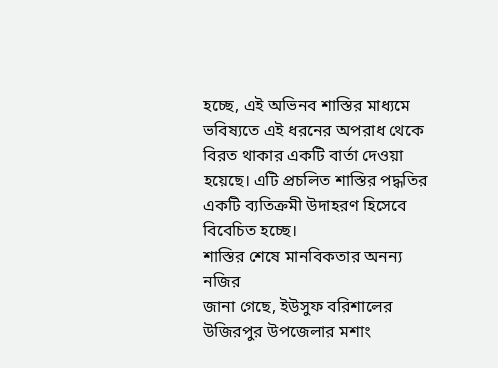হচ্ছে, এই অভিনব শাস্তির মাধ্যমে ভবিষ্যতে এই ধরনের অপরাধ থেকে বিরত থাকার একটি বার্তা দেওয়া হয়েছে। এটি প্রচলিত শাস্তির পদ্ধতির একটি ব্যতিক্রমী উদাহরণ হিসেবে বিবেচিত হচ্ছে।
শাস্তির শেষে মানবিকতার অনন্য নজির
জানা গেছে, ইউসুফ বরিশালের উজিরপুর উপজেলার মশাং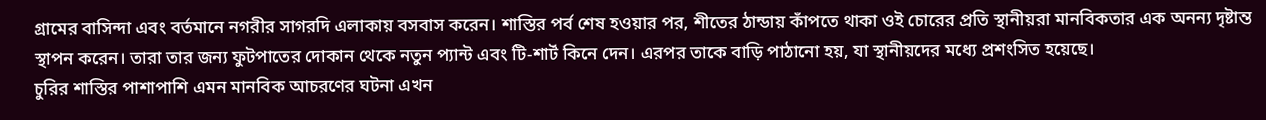গ্রামের বাসিন্দা এবং বর্তমানে নগরীর সাগরদি এলাকায় বসবাস করেন। শাস্তির পর্ব শেষ হওয়ার পর, শীতের ঠান্ডায় কাঁপতে থাকা ওই চোরের প্রতি স্থানীয়রা মানবিকতার এক অনন্য দৃষ্টান্ত স্থাপন করেন। তারা তার জন্য ফুটপাতের দোকান থেকে নতুন প্যান্ট এবং টি-শার্ট কিনে দেন। এরপর তাকে বাড়ি পাঠানো হয়, যা স্থানীয়দের মধ্যে প্রশংসিত হয়েছে।
চুরির শাস্তির পাশাপাশি এমন মানবিক আচরণের ঘটনা এখন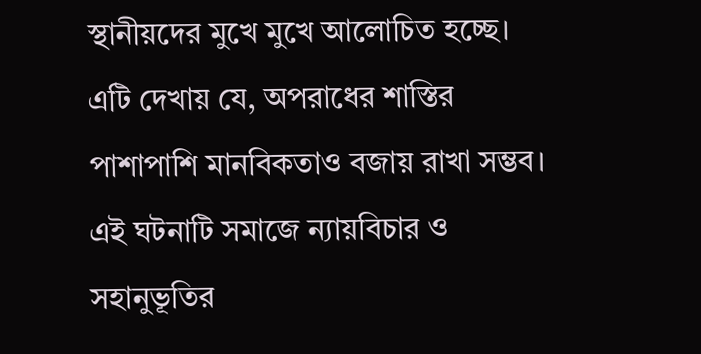স্থানীয়দের মুখে মুখে আলোচিত হচ্ছে। এটি দেখায় যে, অপরাধের শাস্তির পাশাপাশি মানবিকতাও বজায় রাখা সম্ভব। এই ঘটনাটি সমাজে ন্যায়বিচার ও সহানুভূতির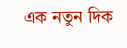এক নতুন দিক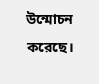উন্মোচন করেছে।